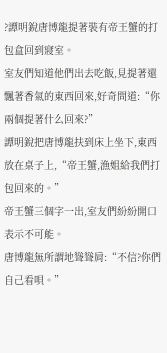?譚明銳唐博龍提著裝有帝王蟹的打包盒回到寢室。
室友們知道他們出去吃飯,見提著還飄著香氣的東西回來,好奇問道:“你兩個提著什么回來?”
譚明銳把唐博龍扶到床上坐下,東西放在桌子上,“帝王蟹,漁姐給我們打包回來的。”
帝王蟹三個字一出,室友們紛紛開口表示不可能。
唐博龍無所謂地聳聳肩:“不信?你們自己看唄。”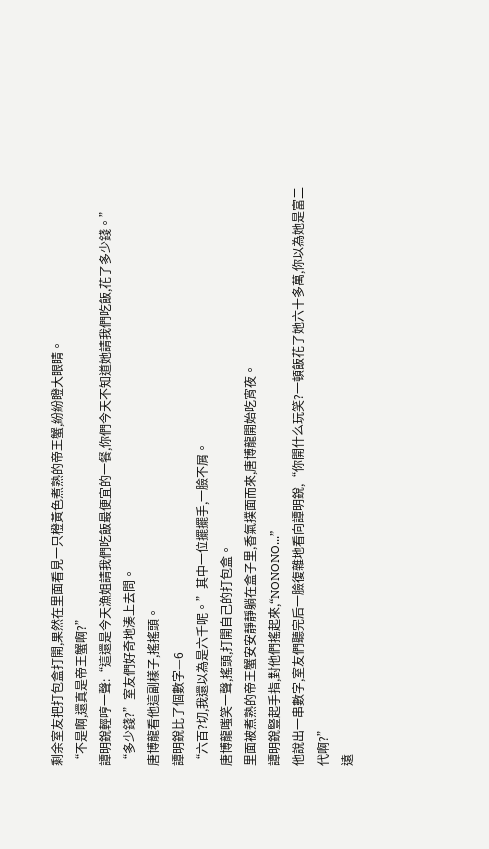剩余室友把打包盒打開,果然在里面看見一只橙黃色煮熟的帝王蟹,紛紛瞪大眼睛。
“不是啊,還真是帝王蟹啊?”
譚明銳輕哼一聲:“這還是今天漁姐請我們吃飯最便宜的一餐,你們今天不知道她請我們吃飯,花了多少錢。”
“多少錢?”室友們好奇地湊上去問。
唐博龍看他這副樣子,搖搖頭。
譚明銳比了個數字—6
“六百?切,我還以為是六千呢。”其中一位擺擺手,一臉不屑。
唐博龍嗤笑一聲,搖頭,打開自己的打包盒。
里面被煮熟的帝王蟹安安靜靜躺在盒子里,香氣撲面而來,唐博龍開始吃宵夜。
譚明銳豎起手指,對他們搖起來,“NONONO...”
他說出一串數字,室友們聽完后一臉復雜地看向譚明銳,“你開什么玩笑?一頓飯花了她六十多萬,你以為她是富二代啊?”
遠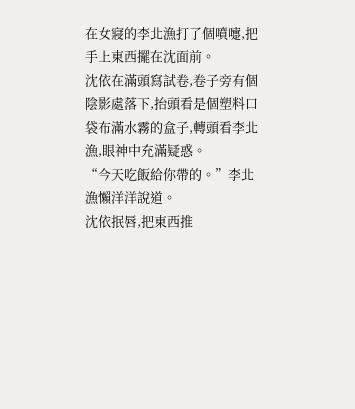在女寢的李北漁打了個噴嚏,把手上東西擺在沈面前。
沈依在滿頭寫試卷,卷子旁有個陰影處落下,抬頭看是個塑料口袋布滿水霧的盒子,轉頭看李北漁,眼神中充滿疑惑。
“今天吃飯給你帶的。”李北漁懶洋洋說道。
沈依抿唇,把東西推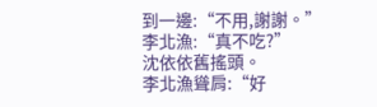到一邊:“不用,謝謝。”
李北漁:“真不吃?”
沈依依舊搖頭。
李北漁聳肩:“好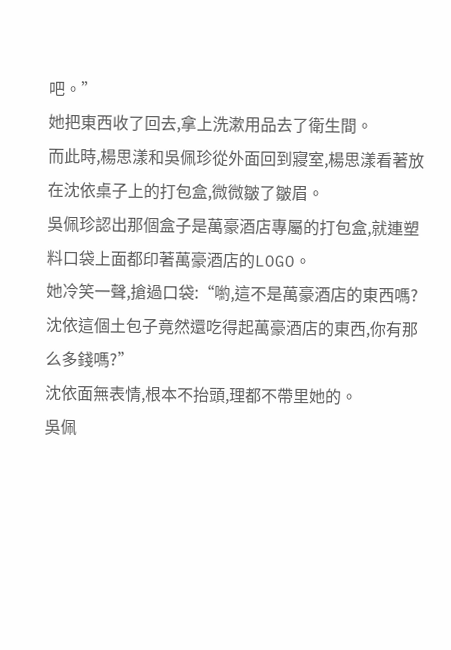吧。”
她把東西收了回去,拿上洗漱用品去了衛生間。
而此時,楊思漾和吳佩珍從外面回到寢室,楊思漾看著放在沈依桌子上的打包盒,微微皺了皺眉。
吳佩珍認出那個盒子是萬豪酒店專屬的打包盒,就連塑料口袋上面都印著萬豪酒店的LOGO。
她冷笑一聲,搶過口袋:“喲,這不是萬豪酒店的東西嗎?沈依這個土包子竟然還吃得起萬豪酒店的東西,你有那么多錢嗎?”
沈依面無表情,根本不抬頭,理都不帶里她的。
吳佩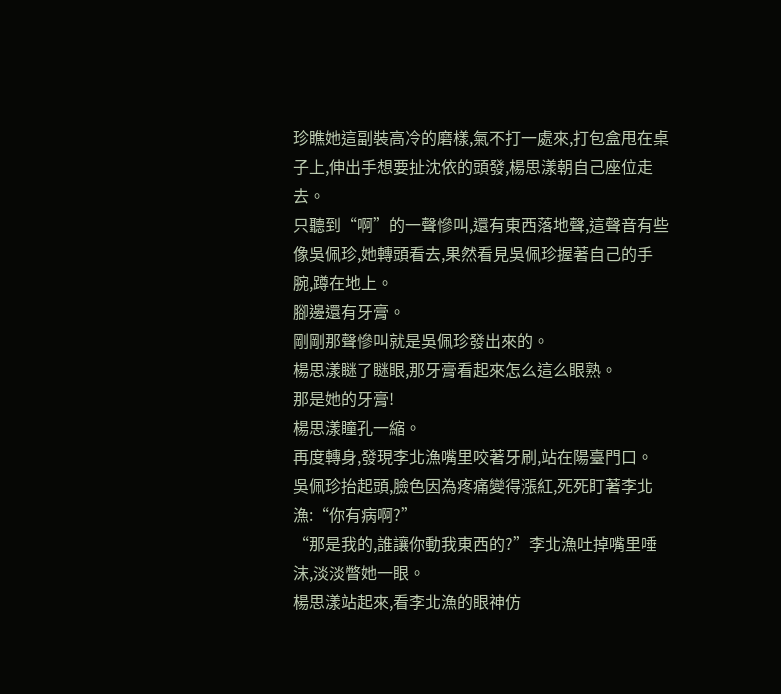珍瞧她這副裝高冷的磨樣,氣不打一處來,打包盒甩在桌子上,伸出手想要扯沈依的頭發,楊思漾朝自己座位走去。
只聽到“啊”的一聲慘叫,還有東西落地聲,這聲音有些像吳佩珍,她轉頭看去,果然看見吳佩珍握著自己的手腕,蹲在地上。
腳邊還有牙膏。
剛剛那聲慘叫就是吳佩珍發出來的。
楊思漾瞇了瞇眼,那牙膏看起來怎么這么眼熟。
那是她的牙膏!
楊思漾瞳孔一縮。
再度轉身,發現李北漁嘴里咬著牙刷,站在陽臺門口。
吳佩珍抬起頭,臉色因為疼痛變得漲紅,死死盯著李北漁:“你有病啊?”
“那是我的,誰讓你動我東西的?”李北漁吐掉嘴里唾沫,淡淡瞥她一眼。
楊思漾站起來,看李北漁的眼神仿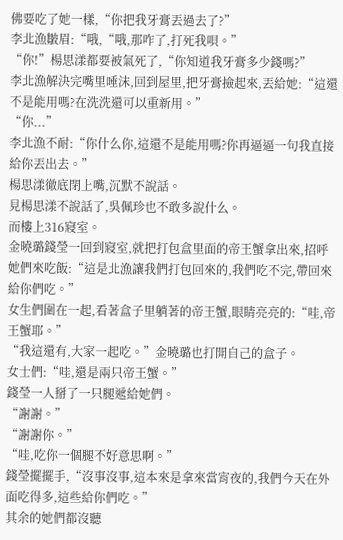佛要吃了她一樣,“你把我牙膏丟過去了?”
李北漁皺眉:“哦,“哦,那咋了,打死我唄。”
“你!”楊思漾都要被氣死了,“你知道我牙膏多少錢嗎?”
李北漁解決完嘴里唾沫,回到屋里,把牙膏撿起來,丟給她:“這還不是能用嗎?在洗洗還可以重新用。”
“你...”
李北漁不耐:“你什么你,這還不是能用嗎?你再逼逼一句我直接給你丟出去。”
楊思漾徹底閉上嘴,沉默不說話。
見楊思漾不說話了,吳佩珍也不敢多說什么。
而樓上316寢室。
金曉璐錢瑩一回到寢室,就把打包盒里面的帝王蟹拿出來,招呼她們來吃飯:“這是北漁讓我們打包回來的,我們吃不完,帶回來給你們吃。”
女生們圍在一起,看著盒子里躺著的帝王蟹,眼睛亮亮的:“哇,帝王蟹耶。”
“我這還有,大家一起吃。”金曉璐也打開自己的盒子。
女士們:“哇,還是兩只帝王蟹。”
錢瑩一人掰了一只腿遞給她們。
“謝謝。”
“謝謝你。”
“哇,吃你一個腿不好意思啊。”
錢瑩擺擺手,“沒事沒事,這本來是拿來當宵夜的,我們今天在外面吃得多,這些給你們吃。”
其余的她們都沒聽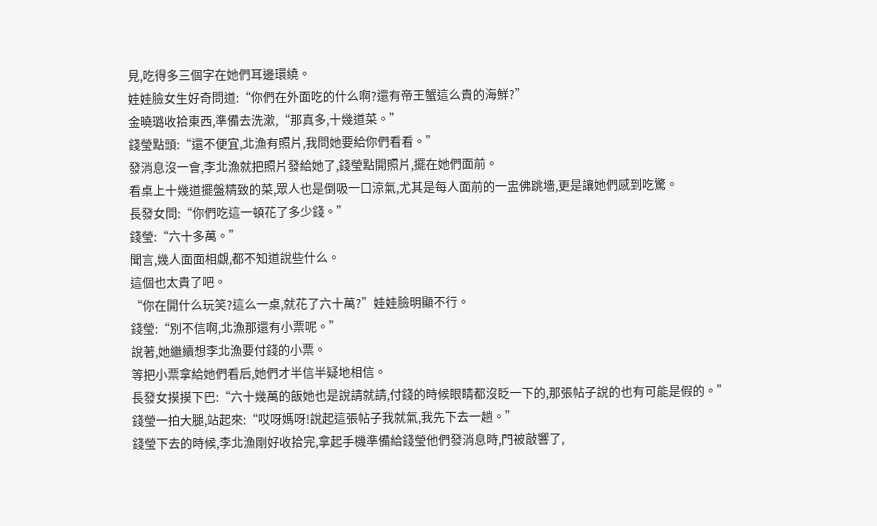見,吃得多三個字在她們耳邊環繞。
娃娃臉女生好奇問道:“你們在外面吃的什么啊?還有帝王蟹這么貴的海鮮?”
金曉璐收拾東西,準備去洗漱,“那真多,十幾道菜。”
錢瑩點頭:“還不便宜,北漁有照片,我問她要給你們看看。”
發消息沒一會,李北漁就把照片發給她了,錢瑩點開照片,擺在她們面前。
看桌上十幾道擺盤精致的菜,眾人也是倒吸一口涼氣,尤其是每人面前的一盅佛跳墻,更是讓她們感到吃驚。
長發女問:“你們吃這一頓花了多少錢。”
錢瑩:“六十多萬。”
聞言,幾人面面相覷,都不知道說些什么。
這個也太貴了吧。
“你在開什么玩笑?這么一桌,就花了六十萬?”娃娃臉明顯不行。
錢瑩:“別不信啊,北漁那還有小票呢。”
說著,她繼續想李北漁要付錢的小票。
等把小票拿給她們看后,她們才半信半疑地相信。
長發女摸摸下巴:“六十幾萬的飯她也是說請就請,付錢的時候眼睛都沒眨一下的,那張帖子說的也有可能是假的。”
錢瑩一拍大腿,站起來:“哎呀媽呀!說起這張帖子我就氣,我先下去一趟。”
錢瑩下去的時候,李北漁剛好收拾完,拿起手機準備給錢瑩他們發消息時,門被敲響了,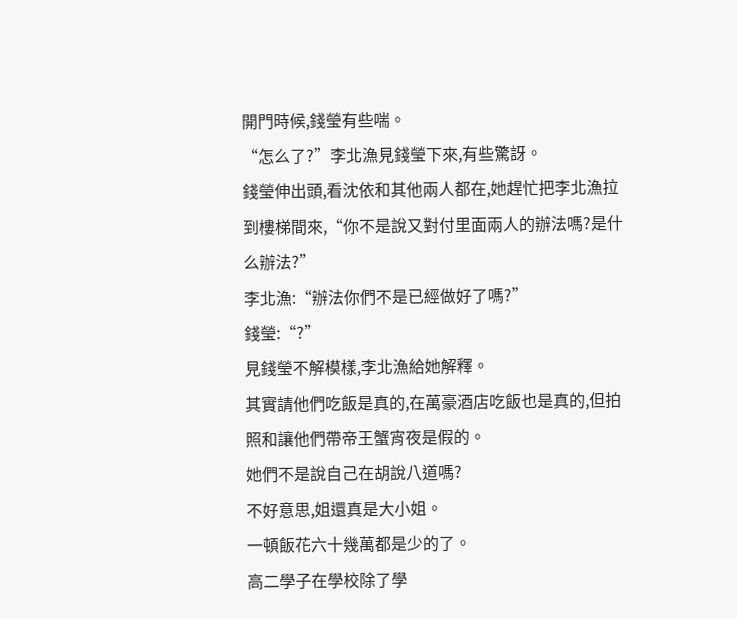開門時候,錢瑩有些喘。
“怎么了?”李北漁見錢瑩下來,有些驚訝。
錢瑩伸出頭,看沈依和其他兩人都在,她趕忙把李北漁拉到樓梯間來,“你不是說又對付里面兩人的辦法嗎?是什么辦法?”
李北漁:“辦法你們不是已經做好了嗎?”
錢瑩:“?”
見錢瑩不解模樣,李北漁給她解釋。
其實請他們吃飯是真的,在萬豪酒店吃飯也是真的,但拍照和讓他們帶帝王蟹宵夜是假的。
她們不是說自己在胡說八道嗎?
不好意思,姐還真是大小姐。
一頓飯花六十幾萬都是少的了。
高二學子在學校除了學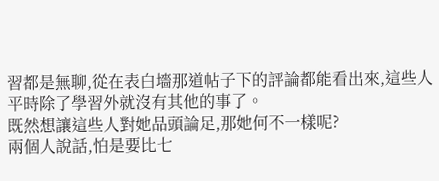習都是無聊,從在表白墻那道帖子下的評論都能看出來,這些人平時除了學習外就沒有其他的事了。
既然想讓這些人對她品頭論足,那她何不一樣呢?
兩個人說話,怕是要比七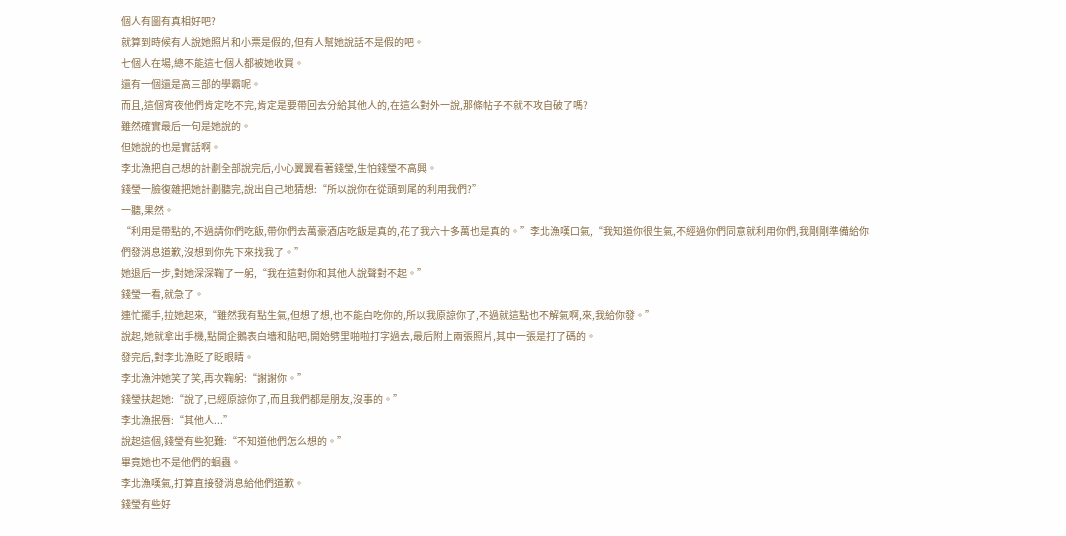個人有圖有真相好吧?
就算到時候有人說她照片和小票是假的,但有人幫她說話不是假的吧。
七個人在場,總不能這七個人都被她收買。
還有一個還是高三部的學霸呢。
而且,這個宵夜他們肯定吃不完,肯定是要帶回去分給其他人的,在這么對外一說,那條帖子不就不攻自破了嗎?
雖然確實最后一句是她說的。
但她說的也是實話啊。
李北漁把自己想的計劃全部說完后,小心翼翼看著錢瑩,生怕錢瑩不高興。
錢瑩一臉復雜把她計劃聽完,說出自己地猜想:“所以說你在從頭到尾的利用我們?”
一聽,果然。
“利用是帶點的,不過請你們吃飯,帶你們去萬豪酒店吃飯是真的,花了我六十多萬也是真的。”李北漁嘆口氣,“我知道你很生氣,不經過你們同意就利用你們,我剛剛準備給你們發消息道歉,沒想到你先下來找我了。”
她退后一步,對她深深鞠了一躬,“我在這對你和其他人說聲對不起。”
錢瑩一看,就急了。
連忙擺手,拉她起來,“雖然我有點生氣,但想了想,也不能白吃你的,所以我原諒你了,不過就這點也不解氣啊,來,我給你發。”
說起,她就拿出手機,點開企鵝表白墻和貼吧,開始劈里啪啦打字過去,最后附上兩張照片,其中一張是打了碼的。
發完后,對李北漁眨了眨眼睛。
李北漁沖她笑了笑,再次鞠躬:“謝謝你。”
錢瑩扶起她:“說了,已經原諒你了,而且我們都是朋友,沒事的。”
李北漁抿唇:“其他人...”
說起這個,錢瑩有些犯難:“不知道他們怎么想的。”
畢竟她也不是他們的蛔蟲。
李北漁嘆氣,打算直接發消息給他們道歉。
錢瑩有些好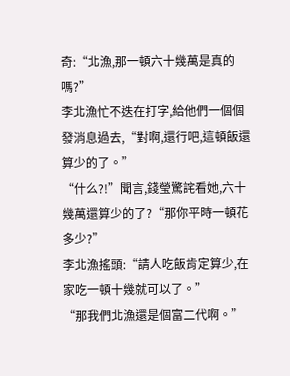奇:“北漁,那一頓六十幾萬是真的嗎?”
李北漁忙不迭在打字,給他們一個個發消息過去,“對啊,還行吧,這頓飯還算少的了。”
“什么?!”聞言,錢瑩驚詫看她,六十幾萬還算少的了?“那你平時一頓花多少?”
李北漁搖頭:“請人吃飯肯定算少,在家吃一頓十幾就可以了。”
“那我們北漁還是個富二代啊。”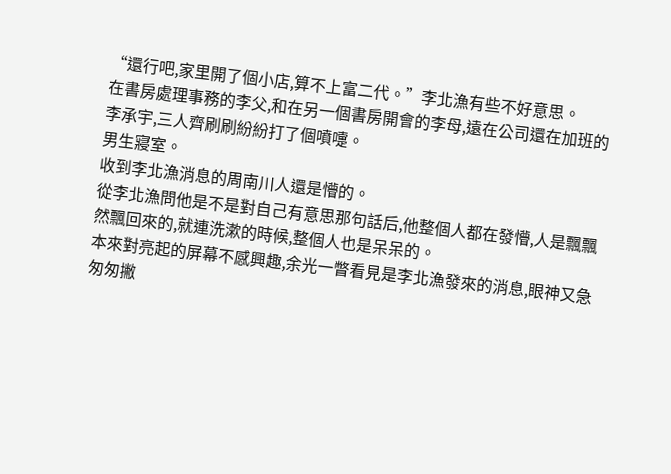“還行吧,家里開了個小店,算不上富二代。”李北漁有些不好意思。
在書房處理事務的李父,和在另一個書房開會的李母,遠在公司還在加班的李承宇,三人齊刷刷紛紛打了個噴嚏。
男生寢室。
收到李北漁消息的周南川人還是懵的。
從李北漁問他是不是對自己有意思那句話后,他整個人都在發懵,人是飄飄然飄回來的,就連洗漱的時候,整個人也是呆呆的。
本來對亮起的屏幕不感興趣,余光一瞥看見是李北漁發來的消息,眼神又急匆匆撇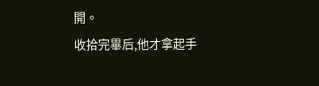開。
收拾完畢后,他才拿起手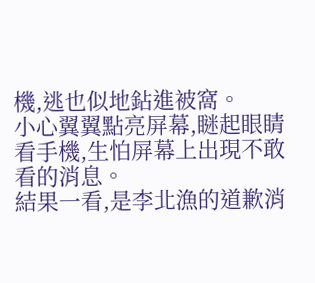機,逃也似地鉆進被窩。
小心翼翼點亮屏幕,瞇起眼睛看手機,生怕屏幕上出現不敢看的消息。
結果一看,是李北漁的道歉消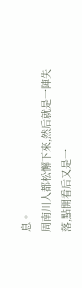息。
周南川人都松懈下來,然后就是一陣失落,點開看后又是一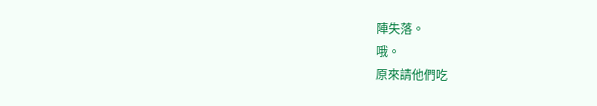陣失落。
哦。
原來請他們吃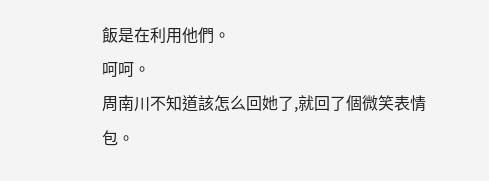飯是在利用他們。
呵呵。
周南川不知道該怎么回她了,就回了個微笑表情包。